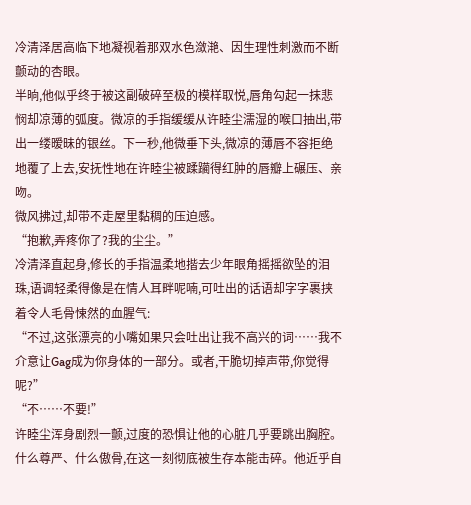冷清泽居高临下地凝视着那双水色潋滟、因生理性刺激而不断颤动的杏眼。
半晌,他似乎终于被这副破碎至极的模样取悦,唇角勾起一抹悲悯却凉薄的弧度。微凉的手指缓缓从许睦尘濡湿的喉口抽出,带出一缕暧昧的银丝。下一秒,他微垂下头,微凉的薄唇不容拒绝地覆了上去,安抚性地在许睦尘被蹂躏得红肿的唇瓣上碾压、亲吻。
微风拂过,却带不走屋里黏稠的压迫感。
“抱歉,弄疼你了?我的尘尘。”
冷清泽直起身,修长的手指温柔地揩去少年眼角摇摇欲坠的泪珠,语调轻柔得像是在情人耳畔呢喃,可吐出的话语却字字裹挟着令人毛骨悚然的血腥气:
“不过,这张漂亮的小嘴如果只会吐出让我不高兴的词……我不介意让Gag成为你身体的一部分。或者,干脆切掉声带,你觉得呢?”
“不……不要!”
许睦尘浑身剧烈一颤,过度的恐惧让他的心脏几乎要跳出胸腔。什么尊严、什么傲骨,在这一刻彻底被生存本能击碎。他近乎自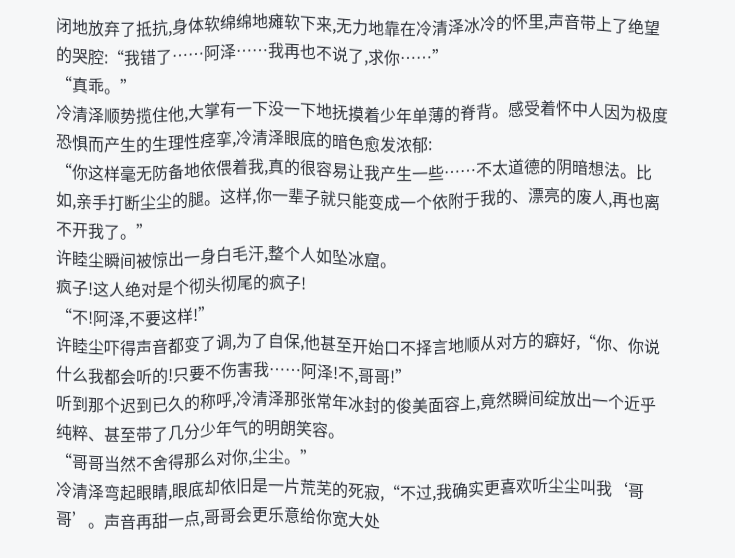闭地放弃了抵抗,身体软绵绵地瘫软下来,无力地靠在冷清泽冰冷的怀里,声音带上了绝望的哭腔:“我错了……阿泽……我再也不说了,求你……”
“真乖。”
冷清泽顺势揽住他,大掌有一下没一下地抚摸着少年单薄的脊背。感受着怀中人因为极度恐惧而产生的生理性痉挛,冷清泽眼底的暗色愈发浓郁:
“你这样毫无防备地依偎着我,真的很容易让我产生一些……不太道德的阴暗想法。比如,亲手打断尘尘的腿。这样,你一辈子就只能变成一个依附于我的、漂亮的废人,再也离不开我了。”
许睦尘瞬间被惊出一身白毛汗,整个人如坠冰窟。
疯子!这人绝对是个彻头彻尾的疯子!
“不!阿泽,不要这样!”
许睦尘吓得声音都变了调,为了自保,他甚至开始口不择言地顺从对方的癖好,“你、你说什么我都会听的!只要不伤害我……阿泽!不,哥哥!”
听到那个迟到已久的称呼,冷清泽那张常年冰封的俊美面容上,竟然瞬间绽放出一个近乎纯粹、甚至带了几分少年气的明朗笑容。
“哥哥当然不舍得那么对你,尘尘。”
冷清泽弯起眼睛,眼底却依旧是一片荒芜的死寂,“不过,我确实更喜欢听尘尘叫我‘哥哥’。声音再甜一点,哥哥会更乐意给你宽大处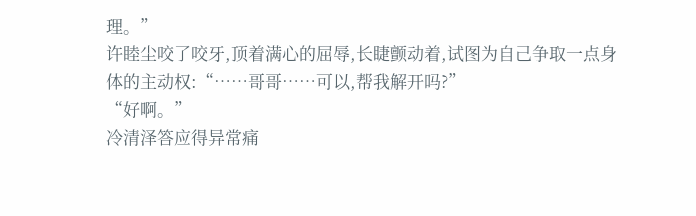理。”
许睦尘咬了咬牙,顶着满心的屈辱,长睫颤动着,试图为自己争取一点身体的主动权:“……哥哥……可以,帮我解开吗?”
“好啊。”
冷清泽答应得异常痛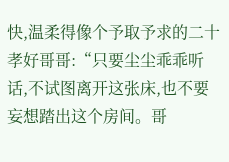快,温柔得像个予取予求的二十孝好哥哥:“只要尘尘乖乖听话,不试图离开这张床,也不要妄想踏出这个房间。哥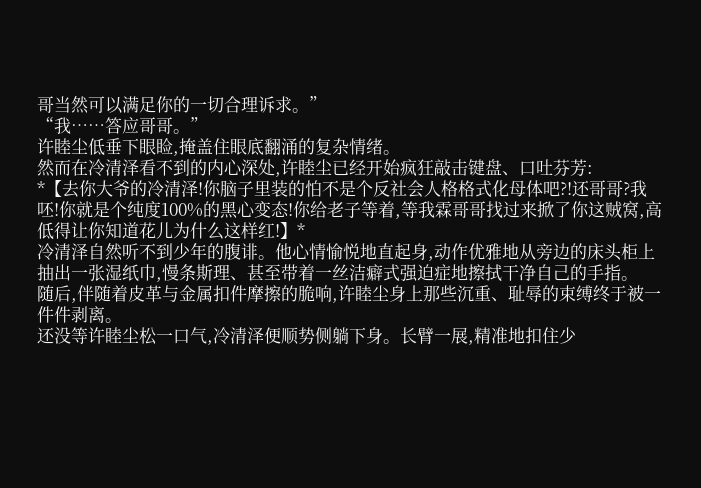哥当然可以满足你的一切合理诉求。”
“我……答应哥哥。”
许睦尘低垂下眼睑,掩盖住眼底翻涌的复杂情绪。
然而在冷清泽看不到的内心深处,许睦尘已经开始疯狂敲击键盘、口吐芬芳:
*【去你大爷的冷清泽!你脑子里装的怕不是个反社会人格格式化母体吧?!还哥哥?我呸!你就是个纯度100%的黑心变态!你给老子等着,等我霖哥哥找过来掀了你这贼窝,高低得让你知道花儿为什么这样红!】*
冷清泽自然听不到少年的腹诽。他心情愉悦地直起身,动作优雅地从旁边的床头柜上抽出一张湿纸巾,慢条斯理、甚至带着一丝洁癖式强迫症地擦拭干净自己的手指。
随后,伴随着皮革与金属扣件摩擦的脆响,许睦尘身上那些沉重、耻辱的束缚终于被一件件剥离。
还没等许睦尘松一口气,冷清泽便顺势侧躺下身。长臂一展,精准地扣住少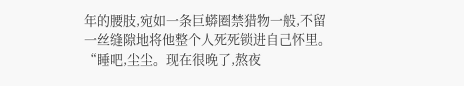年的腰肢,宛如一条巨蟒圈禁猎物一般,不留一丝缝隙地将他整个人死死锁进自己怀里。
“睡吧,尘尘。现在很晚了,熬夜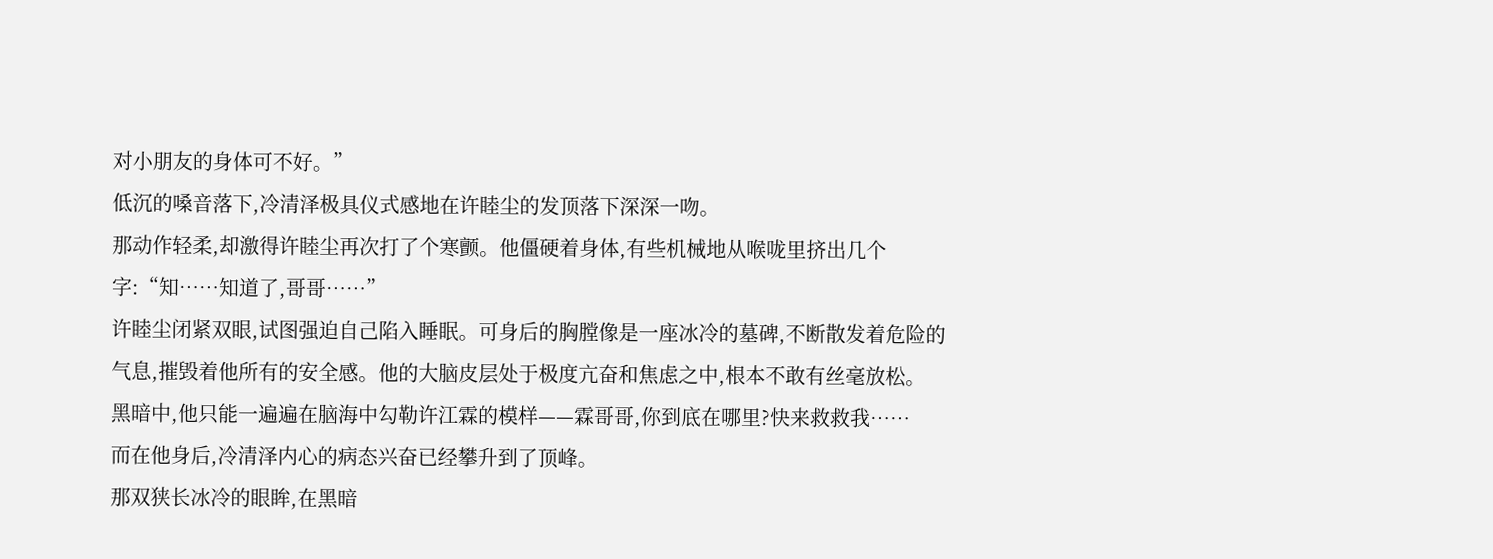对小朋友的身体可不好。”
低沉的嗓音落下,冷清泽极具仪式感地在许睦尘的发顶落下深深一吻。
那动作轻柔,却激得许睦尘再次打了个寒颤。他僵硬着身体,有些机械地从喉咙里挤出几个字:“知……知道了,哥哥……”
许睦尘闭紧双眼,试图强迫自己陷入睡眠。可身后的胸膛像是一座冰冷的墓碑,不断散发着危险的气息,摧毁着他所有的安全感。他的大脑皮层处于极度亢奋和焦虑之中,根本不敢有丝毫放松。
黑暗中,他只能一遍遍在脑海中勾勒许江霖的模样——霖哥哥,你到底在哪里?快来救救我……
而在他身后,冷清泽内心的病态兴奋已经攀升到了顶峰。
那双狭长冰冷的眼眸,在黑暗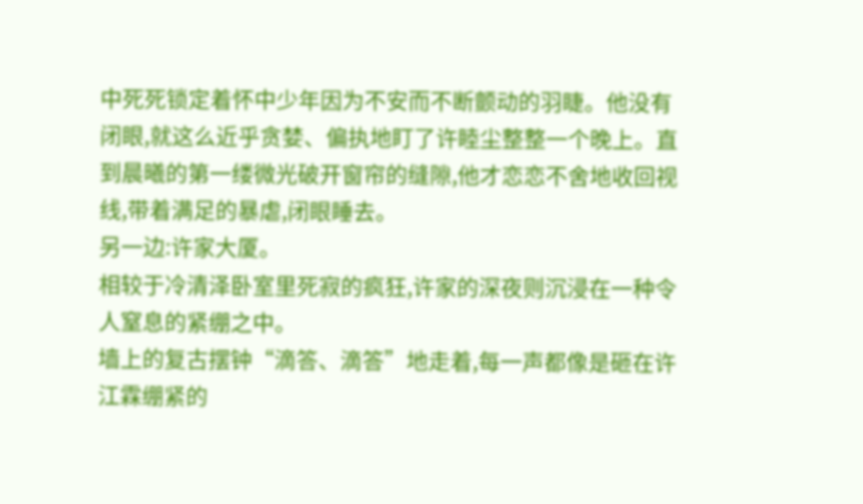中死死锁定着怀中少年因为不安而不断颤动的羽睫。他没有闭眼,就这么近乎贪婪、偏执地盯了许睦尘整整一个晚上。直到晨曦的第一缕微光破开窗帘的缝隙,他才恋恋不舍地收回视线,带着满足的暴虐,闭眼睡去。
另一边:许家大厦。
相较于冷清泽卧室里死寂的疯狂,许家的深夜则沉浸在一种令人窒息的紧绷之中。
墙上的复古摆钟“滴答、滴答”地走着,每一声都像是砸在许江霖绷紧的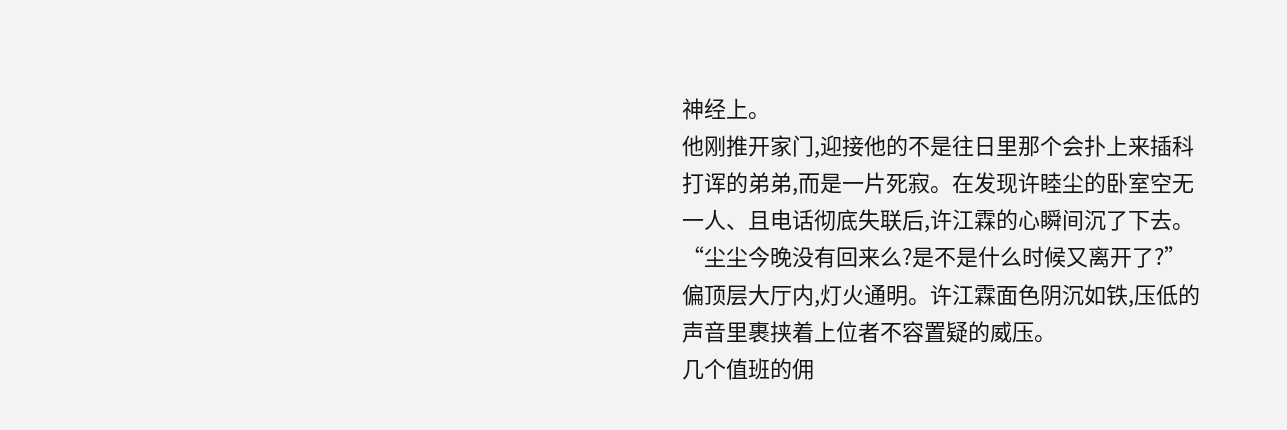神经上。
他刚推开家门,迎接他的不是往日里那个会扑上来插科打诨的弟弟,而是一片死寂。在发现许睦尘的卧室空无一人、且电话彻底失联后,许江霖的心瞬间沉了下去。
“尘尘今晚没有回来么?是不是什么时候又离开了?”
偏顶层大厅内,灯火通明。许江霖面色阴沉如铁,压低的声音里裹挟着上位者不容置疑的威压。
几个值班的佣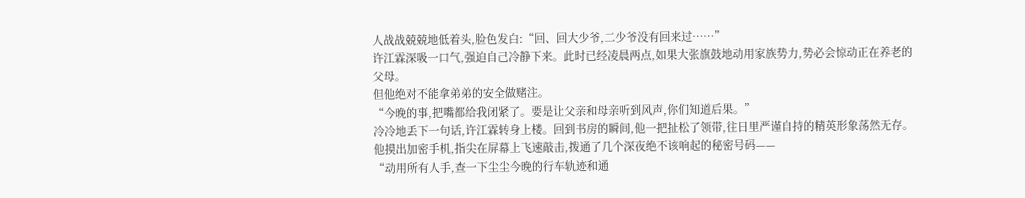人战战兢兢地低着头,脸色发白:“回、回大少爷,二少爷没有回来过……”
许江霖深吸一口气,强迫自己冷静下来。此时已经凌晨两点,如果大张旗鼓地动用家族势力,势必会惊动正在养老的父母。
但他绝对不能拿弟弟的安全做赌注。
“今晚的事,把嘴都给我闭紧了。要是让父亲和母亲听到风声,你们知道后果。”
冷冷地丢下一句话,许江霖转身上楼。回到书房的瞬间,他一把扯松了领带,往日里严谨自持的精英形象荡然无存。
他摸出加密手机,指尖在屏幕上飞速敲击,拨通了几个深夜绝不该响起的秘密号码——
“动用所有人手,查一下尘尘今晚的行车轨迹和通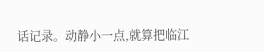话记录。动静小一点,就算把临江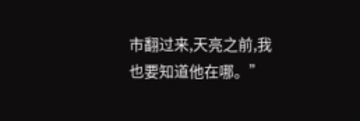市翻过来,天亮之前,我也要知道他在哪。”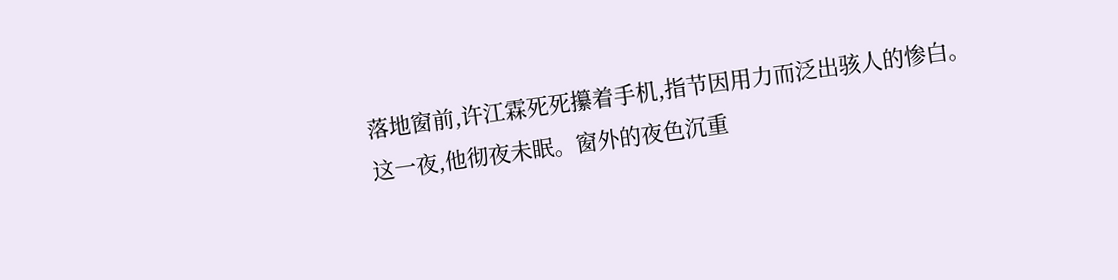落地窗前,许江霖死死攥着手机,指节因用力而泛出骇人的惨白。
这一夜,他彻夜未眠。窗外的夜色沉重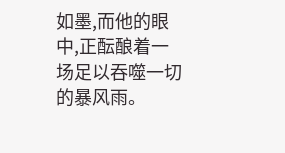如墨,而他的眼中,正酝酿着一场足以吞噬一切的暴风雨。